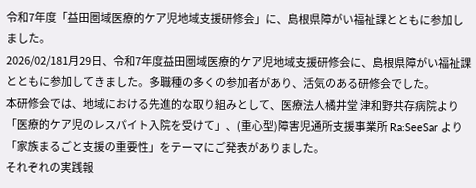令和7年度「益田圏域医療的ケア児地域支援研修会」に、島根県障がい福祉課とともに参加しました。
2026/02/181月29日、令和7年度益田圏域医療的ケア児地域支援研修会に、島根県障がい福祉課とともに参加してきました。多職種の多くの参加者があり、活気のある研修会でした。
本研修会では、地域における先進的な取り組みとして、医療法人橘井堂 津和野共存病院より「医療的ケア児のレスパイト入院を受けて」、(重心型)障害児通所支援事業所 Ra:SeeSar より「家族まるごと支援の重要性」をテーマにご発表がありました。
それぞれの実践報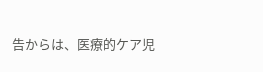告からは、医療的ケア児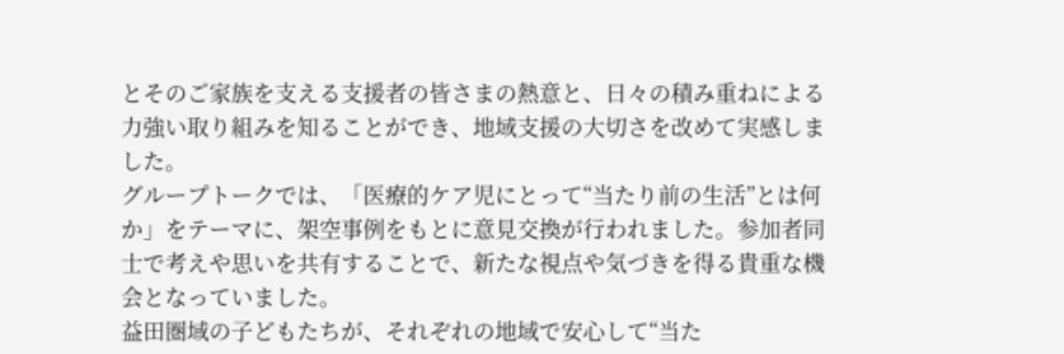とそのご家族を支える支援者の皆さまの熱意と、日々の積み重ねによる力強い取り組みを知ることができ、地域支援の大切さを改めて実感しました。
グループトークでは、「医療的ケア児にとって“当たり前の生活”とは何か」をテーマに、架空事例をもとに意見交換が行われました。参加者同士で考えや思いを共有することで、新たな視点や気づきを得る貴重な機会となっていました。
益田圏域の子どもたちが、それぞれの地域で安心して“当た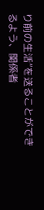り前の生活”を送ることができるよう、関係者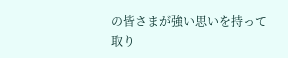の皆さまが強い思いを持って取り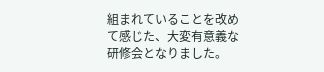組まれていることを改めて感じた、大変有意義な研修会となりました。